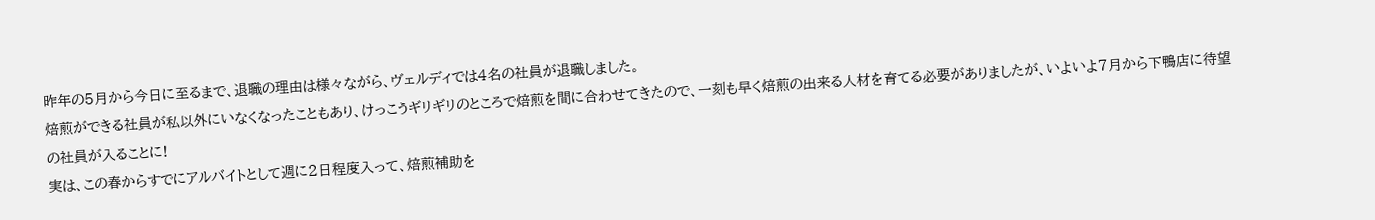昨年の5月から今日に至るまで、退職の理由は様々ながら、ヴェルディでは4名の社員が退職しました。
焙煎ができる社員が私以外にいなくなったこともあり、けっこうギリギリのところで焙煎を間に合わせてきたので、一刻も早く焙煎の出来る人材を育てる必要がありましたが、いよいよ7月から下鴨店に待望の社員が入ることに!
実は、この春からすでにアルバイトとして週に2日程度入って、焙煎補助を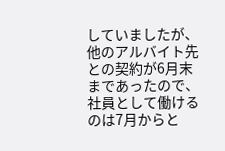していましたが、他のアルバイト先との契約が6月末まであったので、社員として働けるのは7月からと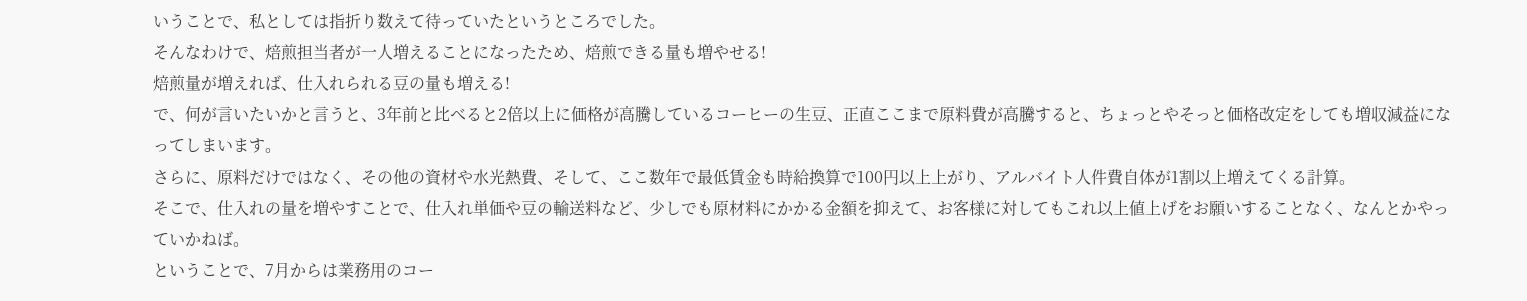いうことで、私としては指折り数えて待っていたというところでした。
そんなわけで、焙煎担当者が一人増えることになったため、焙煎できる量も増やせる!
焙煎量が増えれば、仕入れられる豆の量も増える!
で、何が言いたいかと言うと、3年前と比べると2倍以上に価格が高騰しているコーヒーの生豆、正直ここまで原料費が高騰すると、ちょっとやそっと価格改定をしても増収減益になってしまいます。
さらに、原料だけではなく、その他の資材や水光熱費、そして、ここ数年で最低賃金も時給換算で100円以上上がり、アルバイト人件費自体が1割以上増えてくる計算。
そこで、仕入れの量を増やすことで、仕入れ単価や豆の輸送料など、少しでも原材料にかかる金額を抑えて、お客様に対してもこれ以上値上げをお願いすることなく、なんとかやっていかねば。
ということで、7月からは業務用のコー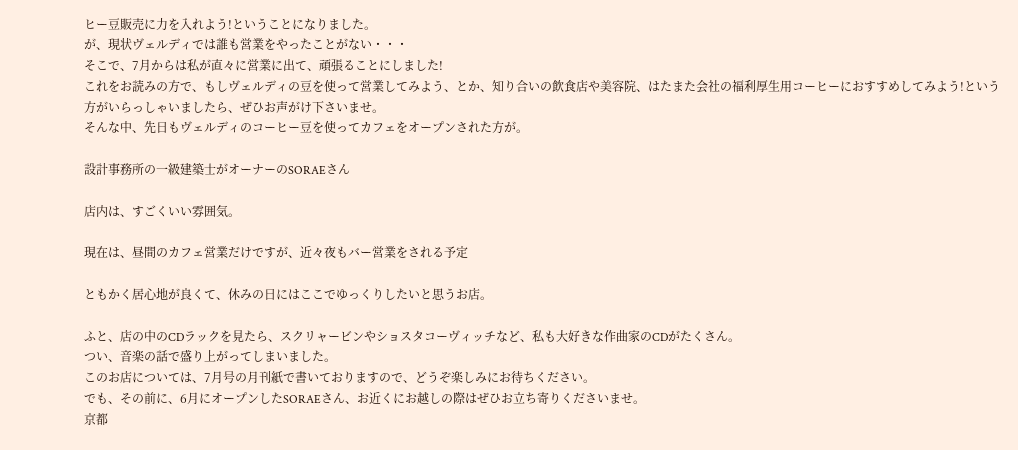ヒー豆販売に力を入れよう!ということになりました。
が、現状ヴェルディでは誰も営業をやったことがない・・・
そこで、7月からは私が直々に営業に出て、頑張ることにしました!
これをお読みの方で、もしヴェルディの豆を使って営業してみよう、とか、知り合いの飲食店や美容院、はたまた会社の福利厚生用コーヒーにおすすめしてみよう!という方がいらっしゃいましたら、ぜひお声がけ下さいませ。
そんな中、先日もヴェルディのコーヒー豆を使ってカフェをオープンされた方が。

設計事務所の一級建築士がオーナーのSORAEさん

店内は、すごくいい雰囲気。

現在は、昼間のカフェ営業だけですが、近々夜もバー営業をされる予定

ともかく居心地が良くて、休みの日にはここでゆっくりしたいと思うお店。

ふと、店の中のCDラックを見たら、スクリャービンやショスタコーヴィッチなど、私も大好きな作曲家のCDがたくさん。
つい、音楽の話で盛り上がってしまいました。
このお店については、7月号の月刊紙で書いておりますので、どうぞ楽しみにお待ちください。
でも、その前に、6月にオープンしたSORAEさん、お近くにお越しの際はぜひお立ち寄りくださいませ。
京都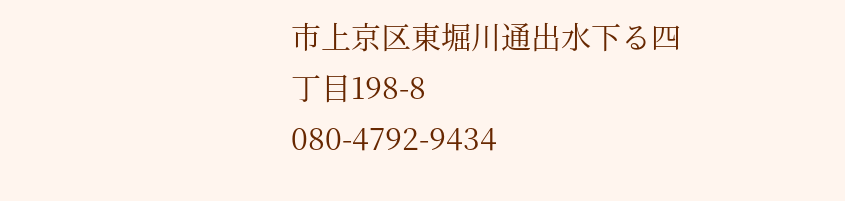市上京区東堀川通出水下る四丁目198-8
080-4792-9434